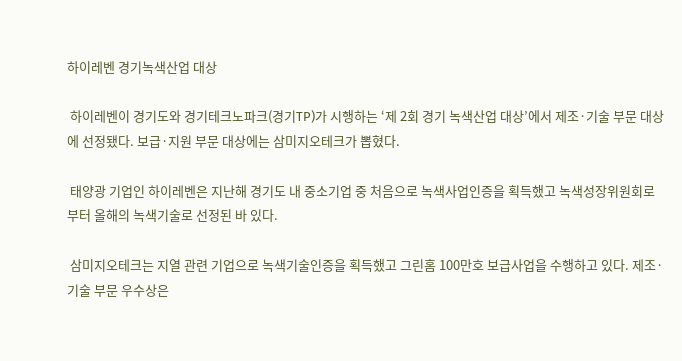하이레벤 경기녹색산업 대상

 하이레벤이 경기도와 경기테크노파크(경기TP)가 시행하는 ‘제 2회 경기 녹색산업 대상’에서 제조·기술 부문 대상에 선정됐다. 보급·지원 부문 대상에는 삼미지오테크가 뽑혔다.

 태양광 기업인 하이레벤은 지난해 경기도 내 중소기업 중 처음으로 녹색사업인증을 획득했고 녹색성장위원회로부터 올해의 녹색기술로 선정된 바 있다.

 삼미지오테크는 지열 관련 기업으로 녹색기술인증을 획득했고 그린홈 100만호 보급사업을 수행하고 있다. 제조·기술 부문 우수상은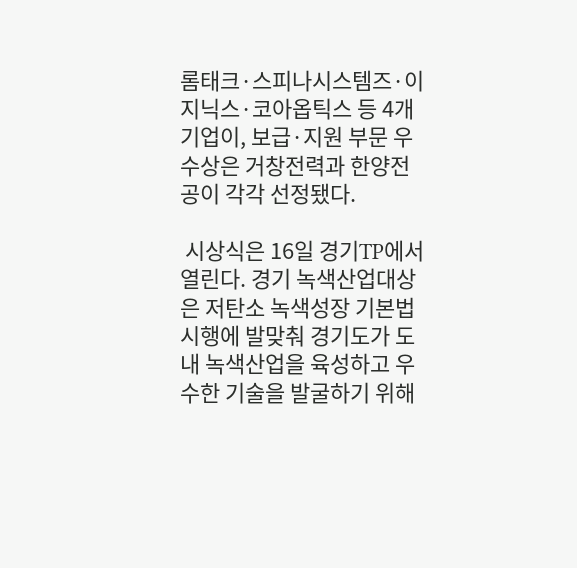롬태크·스피나시스템즈·이지닉스·코아옵틱스 등 4개 기업이, 보급·지원 부문 우수상은 거창전력과 한양전공이 각각 선정됐다.

 시상식은 16일 경기TP에서 열린다. 경기 녹색산업대상은 저탄소 녹색성장 기본법 시행에 발맞춰 경기도가 도내 녹색산업을 육성하고 우수한 기술을 발굴하기 위해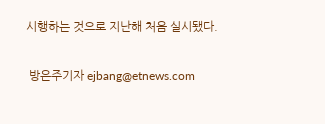시행하는 것으로 지난해 처음 실시됐다.

 방은주기자 ejbang@etnews.com